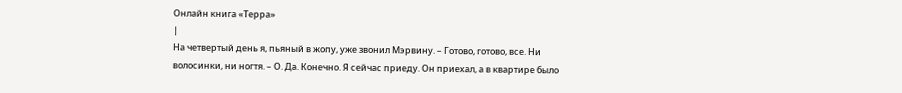Онлайн книга «Терра»
|
На четвертый день я, пьяный в жопу, уже звонил Мэрвину. – Готово, готово, все. Ни волосинки, ни ногтя. – О. Да. Конечно. Я сейчас приеду. Он приехал, а в квартире было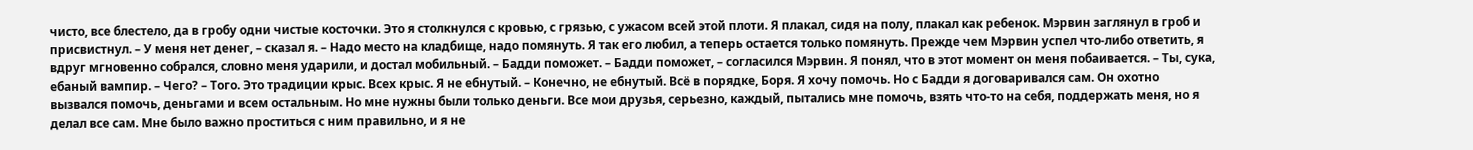чисто, все блестело, да в гробу одни чистые косточки. Это я столкнулся с кровью, с грязью, с ужасом всей этой плоти. Я плакал, сидя на полу, плакал как ребенок. Мэрвин заглянул в гроб и присвистнул. – У меня нет денег, – сказал я. – Надо место на кладбище, надо помянуть. Я так его любил, а теперь остается только помянуть. Прежде чем Мэрвин успел что-либо ответить, я вдруг мгновенно собрался, словно меня ударили, и достал мобильный. – Бадди поможет. – Бадди поможет, – согласился Мэрвин. Я понял, что в этот момент он меня побаивается. – Ты, сука, ебаный вампир. – Чего? – Того. Это традиции крыс. Всех крыс. Я не ебнутый. – Конечно, не ебнутый. Всё в порядке, Боря. Я хочу помочь. Но с Бадди я договаривался сам. Он охотно вызвался помочь, деньгами и всем остальным. Но мне нужны были только деньги. Все мои друзья, серьезно, каждый, пытались мне помочь, взять что-то на себя, поддержать меня, но я делал все сам. Мне было важно проститься с ним правильно, и я не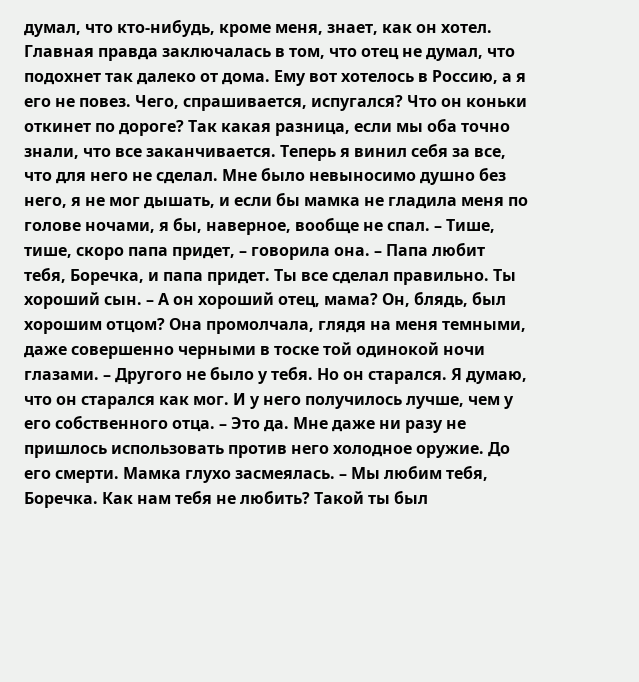думал, что кто-нибудь, кроме меня, знает, как он хотел. Главная правда заключалась в том, что отец не думал, что подохнет так далеко от дома. Ему вот хотелось в Россию, а я его не повез. Чего, спрашивается, испугался? Что он коньки откинет по дороге? Так какая разница, если мы оба точно знали, что все заканчивается. Теперь я винил себя за все, что для него не сделал. Мне было невыносимо душно без него, я не мог дышать, и если бы мамка не гладила меня по голове ночами, я бы, наверное, вообще не спал. – Тише, тише, скоро папа придет, – говорила она. – Папа любит тебя, Боречка, и папа придет. Ты все сделал правильно. Ты хороший сын. – А он хороший отец, мама? Он, блядь, был хорошим отцом? Она промолчала, глядя на меня темными, даже совершенно черными в тоске той одинокой ночи глазами. – Другого не было у тебя. Но он старался. Я думаю, что он старался как мог. И у него получилось лучше, чем у его собственного отца. – Это да. Мне даже ни разу не пришлось использовать против него холодное оружие. До его смерти. Мамка глухо засмеялась. – Мы любим тебя, Боречка. Как нам тебя не любить? Такой ты был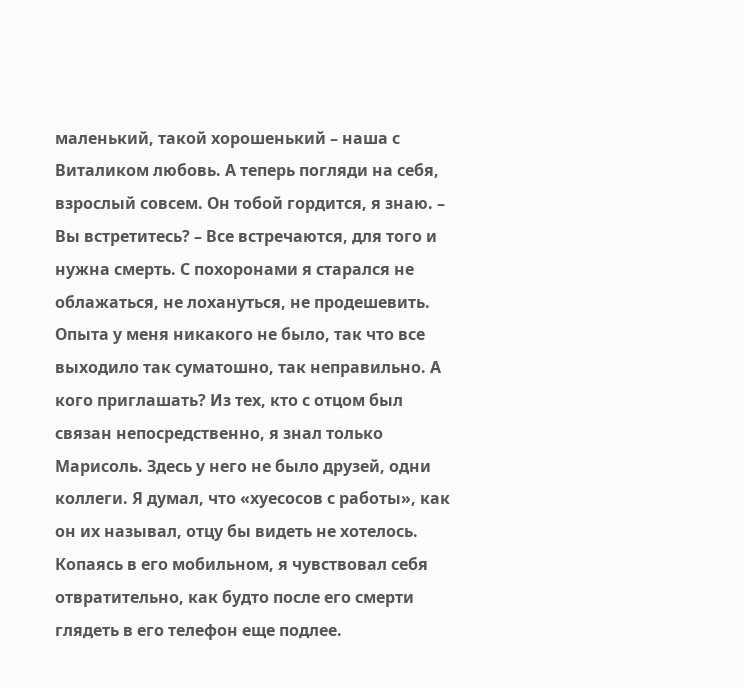маленький, такой хорошенький – наша с Виталиком любовь. А теперь погляди на себя, взрослый совсем. Он тобой гордится, я знаю. – Вы встретитесь? – Все встречаются, для того и нужна смерть. С похоронами я старался не облажаться, не лохануться, не продешевить. Опыта у меня никакого не было, так что все выходило так суматошно, так неправильно. А кого приглашать? Из тех, кто с отцом был связан непосредственно, я знал только Марисоль. Здесь у него не было друзей, одни коллеги. Я думал, что «хуесосов с работы», как он их называл, отцу бы видеть не хотелось. Копаясь в его мобильном, я чувствовал себя отвратительно, как будто после его смерти глядеть в его телефон еще подлее.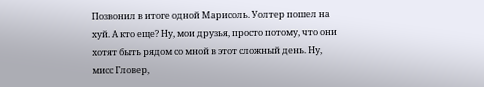Позвонил в итоге одной Марисоль. Уолтер пошел на хуй. А кто еще? Ну, мои друзья, просто потому, что они хотят быть рядом со мной в этот сложный день. Ну, мисс Гловер,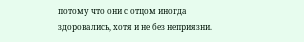потому что они с отцом иногда здоровались, хотя и не без неприязни.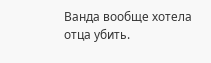Ванда вообще хотела отца убить.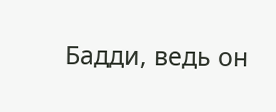Бадди, ведь он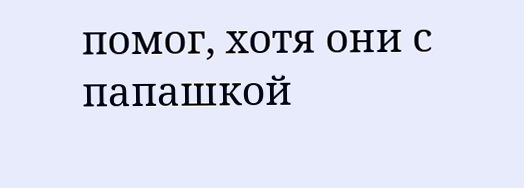помог, хотя они с папашкой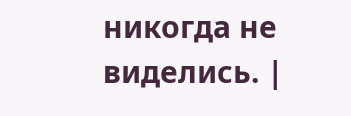никогда не виделись. |